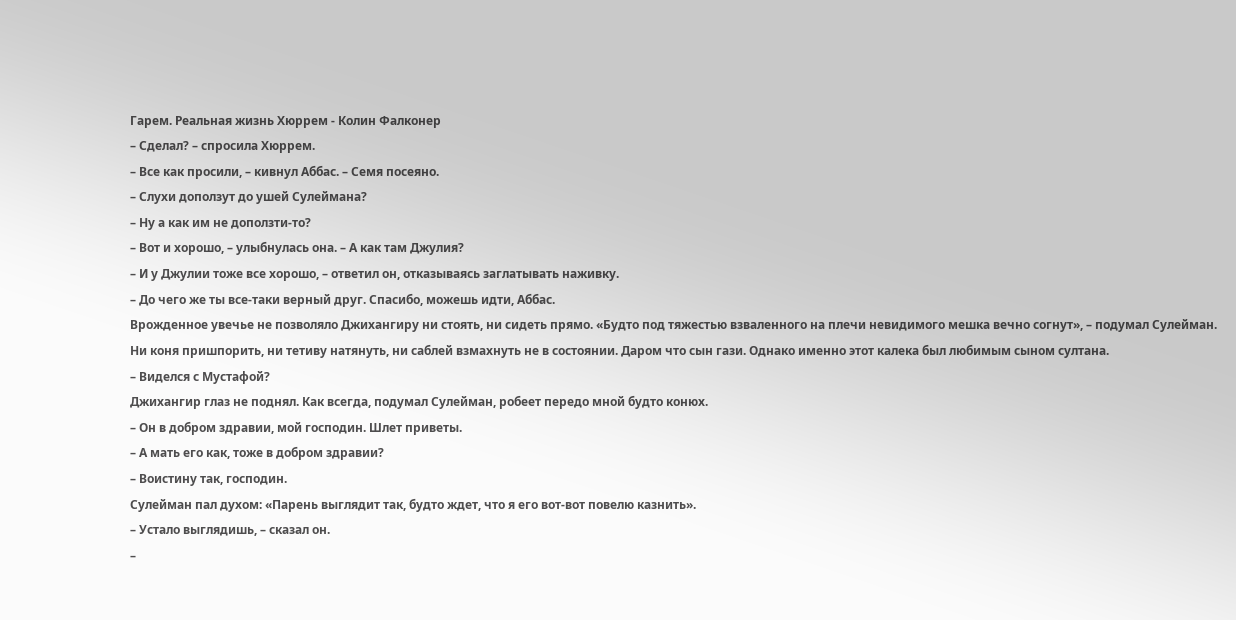Гарем. Реальная жизнь Хюррем - Колин Фалконер
– Сделал? – спросила Хюррем.
– Все как просили, – кивнул Аббас. – Семя посеяно.
– Слухи доползут до ушей Сулеймана?
– Ну а как им не доползти-то?
– Вот и хорошо, – улыбнулась она. – А как там Джулия?
– И у Джулии тоже все хорошо, – ответил он, отказываясь заглатывать наживку.
– До чего же ты все-таки верный друг. Спасибо, можешь идти, Аббас.
Врожденное увечье не позволяло Джихангиру ни стоять, ни сидеть прямо. «Будто под тяжестью взваленного на плечи невидимого мешка вечно согнут», – подумал Сулейман.
Ни коня пришпорить, ни тетиву натянуть, ни саблей взмахнуть не в состоянии. Даром что сын гази. Однако именно этот калека был любимым сыном султана.
– Виделся с Мустафой?
Джихангир глаз не поднял. Как всегда, подумал Сулейман, робеет передо мной будто конюх.
– Он в добром здравии, мой господин. Шлет приветы.
– А мать его как, тоже в добром здравии?
– Воистину так, господин.
Сулейман пал духом: «Парень выглядит так, будто ждет, что я его вот-вот повелю казнить».
– Устало выглядишь, – сказал он.
–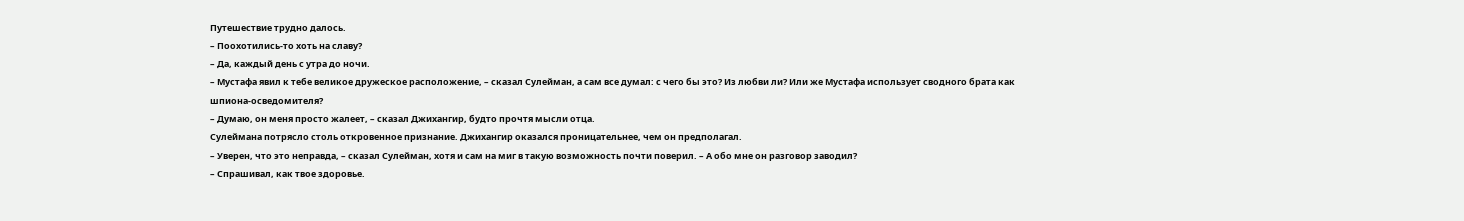Путешествие трудно далось.
– Поохотились-то хоть на славу?
– Да, каждый день с утра до ночи.
– Мустафа явил к тебе великое дружеское расположение, – сказал Сулейман, а сам все думал: с чего бы это? Из любви ли? Или же Мустафа использует сводного брата как шпиона-осведомителя?
– Думаю, он меня просто жалеет, – сказал Джихангир, будто прочтя мысли отца.
Сулеймана потрясло столь откровенное признание. Джихангир оказался проницательнее, чем он предполагал.
– Уверен, что это неправда, – сказал Сулейман, хотя и сам на миг в такую возможность почти поверил. – А обо мне он разговор заводил?
– Спрашивал, как твое здоровье.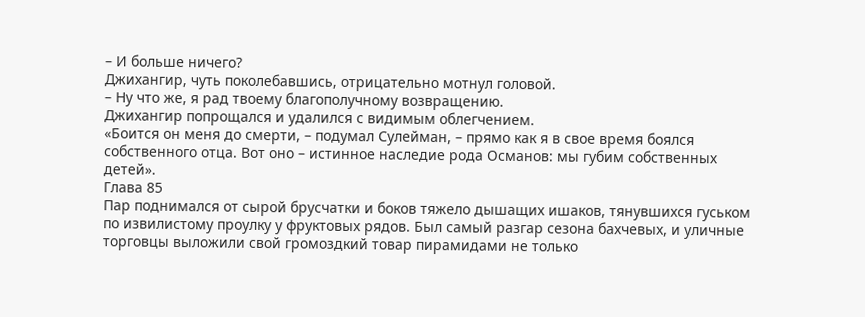– И больше ничего?
Джихангир, чуть поколебавшись, отрицательно мотнул головой.
– Ну что же, я рад твоему благополучному возвращению.
Джихангир попрощался и удалился с видимым облегчением.
«Боится он меня до смерти, – подумал Сулейман, – прямо как я в свое время боялся собственного отца. Вот оно – истинное наследие рода Османов: мы губим собственных детей».
Глава 85
Пар поднимался от сырой брусчатки и боков тяжело дышащих ишаков, тянувшихся гуськом по извилистому проулку у фруктовых рядов. Был самый разгар сезона бахчевых, и уличные торговцы выложили свой громоздкий товар пирамидами не только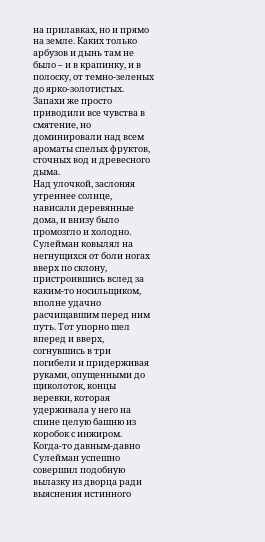на прилавках, но и прямо на земле. Каких только арбузов и дынь там не было – и в крапинку, и в полоску, от темно-зеленых до ярко-золотистых. Запахи же просто приводили все чувства в смятение, но доминировали над всем ароматы спелых фруктов, сточных вод и древесного дыма.
Над улочкой, заслоняя утреннее солнце, нависали деревянные дома, и внизу было промозгло и холодно.
Сулейман ковылял на негнущихся от боли ногах вверх по склону, пристроившись вслед за каким-то носильщиком, вполне удачно расчищавшим перед ним путь. Тот упорно шел вперед и вверх, согнувшись в три погибели и придерживая руками, опущенными до щиколоток, концы веревки, которая удерживала у него на спине целую башню из коробок с инжиром.
Когда-то давным-давно Сулейман успешно совершил подобную вылазку из дворца ради выяснения истинного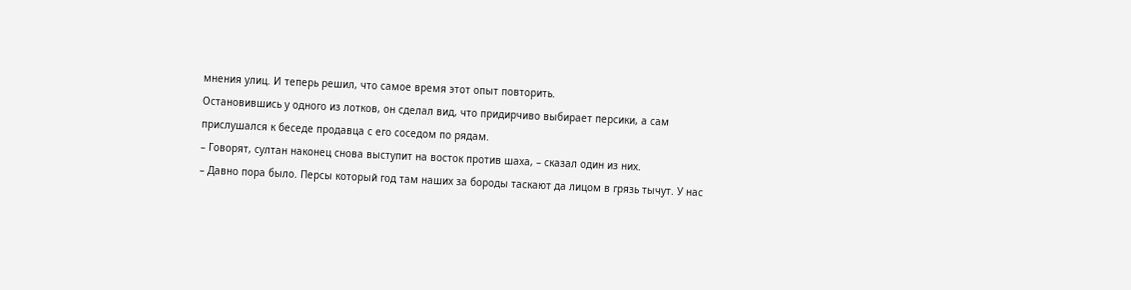мнения улиц. И теперь решил, что самое время этот опыт повторить.
Остановившись у одного из лотков, он сделал вид, что придирчиво выбирает персики, а сам прислушался к беседе продавца с его соседом по рядам.
– Говорят, султан наконец снова выступит на восток против шаха, – сказал один из них.
– Давно пора было. Персы который год там наших за бороды таскают да лицом в грязь тычут. У нас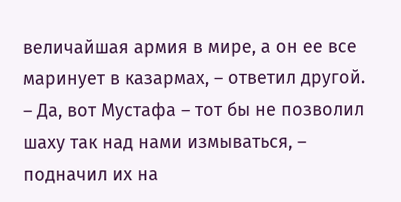величайшая армия в мире, а он ее все маринует в казармах, – ответил другой.
– Да, вот Мустафа – тот бы не позволил шаху так над нами измываться, – подначил их на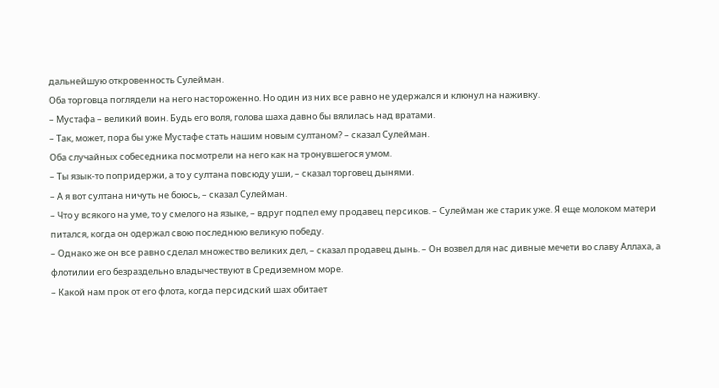дальнейшую откровенность Сулейман.
Оба торговца поглядели на него настороженно. Но один из них все равно не удержался и клюнул на наживку.
– Мустафа – великий воин. Будь его воля, голова шаха давно бы вялилась над вратами.
– Так, может, пора бы уже Мустафе стать нашим новым султаном? – сказал Сулейман.
Оба случайных собеседника посмотрели на него как на тронувшегося умом.
– Ты язык-то попридержи, а то у султана повсюду уши, – сказал торговец дынями.
– А я вот султана ничуть не боюсь, – сказал Сулейман.
– Что у всякого на уме, то у смелого на языке, – вдруг подпел ему продавец персиков. – Сулейман же старик уже. Я еще молоком матери питался, когда он одержал свою последнюю великую победу.
– Однако же он все равно сделал множество великих дел, – сказал продавец дынь. – Он возвел для нас дивные мечети во славу Аллаха, а флотилии его безраздельно владычествуют в Средиземном море.
– Какой нам прок от его флота, когда персидский шах обитает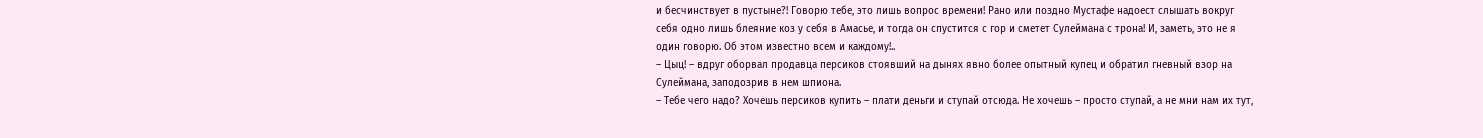и бесчинствует в пустыне?! Говорю тебе, это лишь вопрос времени! Рано или поздно Мустафе надоест слышать вокруг себя одно лишь блеяние коз у себя в Амасье, и тогда он спустится с гор и сметет Сулеймана с трона! И, заметь, это не я один говорю. Об этом известно всем и каждому!..
– Цыц! – вдруг оборвал продавца персиков стоявший на дынях явно более опытный купец и обратил гневный взор на Сулеймана, заподозрив в нем шпиона.
– Тебе чего надо? Хочешь персиков купить – плати деньги и ступай отсюда. Не хочешь – просто ступай, а не мни нам их тут,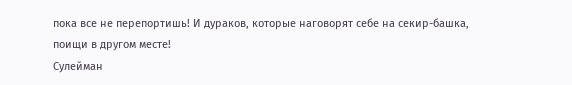пока все не перепортишь! И дураков, которые наговорят себе на секир-башка, поищи в другом месте!
Сулейман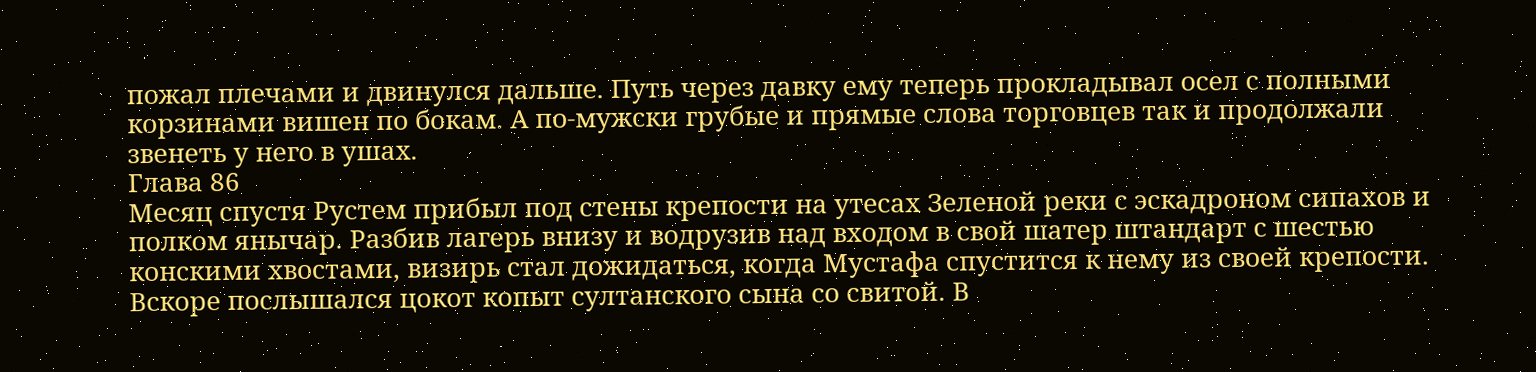пожал плечами и двинулся дальше. Путь через давку ему теперь прокладывал осел с полными корзинами вишен по бокам. А по-мужски грубые и прямые слова торговцев так и продолжали звенеть у него в ушах.
Глава 86
Месяц спустя Рустем прибыл под стены крепости на утесах Зеленой реки с эскадроном сипахов и полком янычар. Разбив лагерь внизу и водрузив над входом в свой шатер штандарт с шестью конскими хвостами, визирь стал дожидаться, когда Мустафа спустится к нему из своей крепости.
Вскоре послышался цокот копыт султанского сына со свитой. В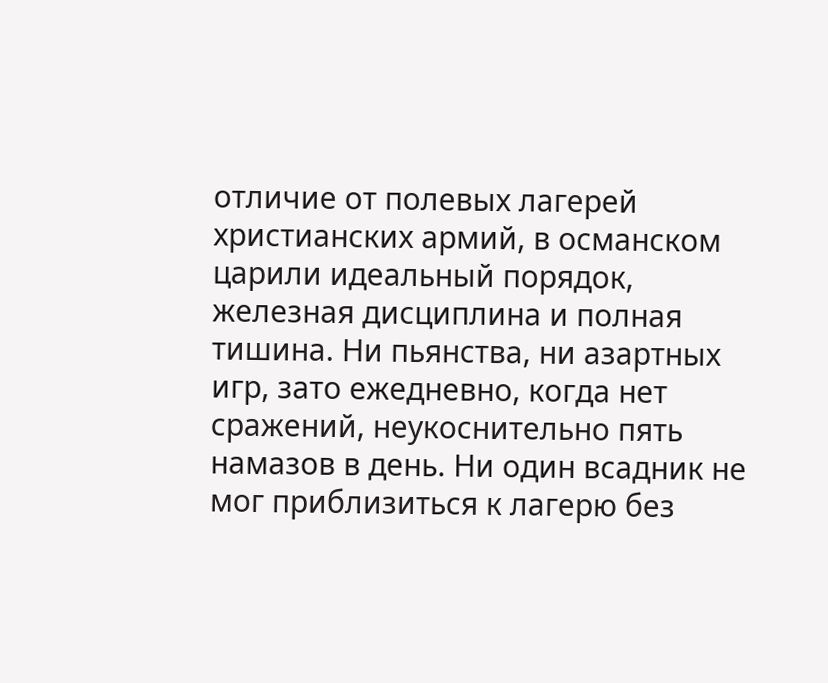отличие от полевых лагерей христианских армий, в османском царили идеальный порядок, железная дисциплина и полная тишина. Ни пьянства, ни азартных игр, зато ежедневно, когда нет сражений, неукоснительно пять намазов в день. Ни один всадник не мог приблизиться к лагерю без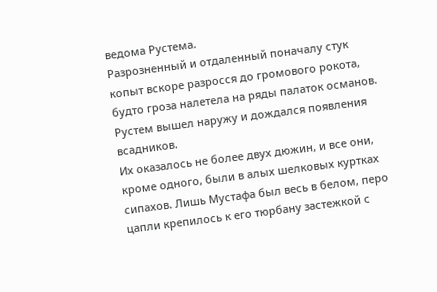ведома Рустема.
Разрозненный и отдаленный поначалу стук копыт вскоре разросся до громового рокота, будто гроза налетела на ряды палаток османов. Рустем вышел наружу и дождался появления всадников.
Их оказалось не более двух дюжин, и все они, кроме одного, были в алых шелковых куртках сипахов. Лишь Мустафа был весь в белом, перо цапли крепилось к его тюрбану застежкой с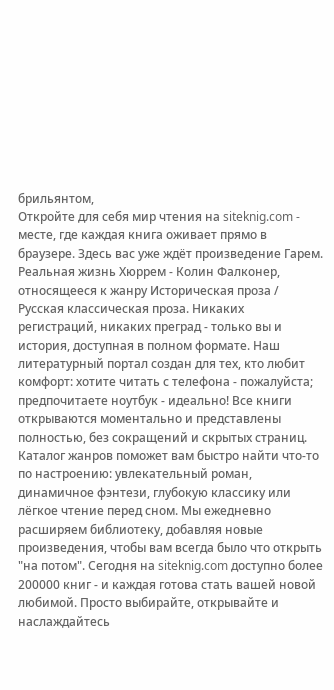брильянтом,
Откройте для себя мир чтения на siteknig.com - месте, где каждая книга оживает прямо в браузере. Здесь вас уже ждёт произведение Гарем. Реальная жизнь Хюррем - Колин Фалконер, относящееся к жанру Историческая проза / Русская классическая проза. Никаких регистраций, никаких преград - только вы и история, доступная в полном формате. Наш литературный портал создан для тех, кто любит комфорт: хотите читать с телефона - пожалуйста; предпочитаете ноутбук - идеально! Все книги открываются моментально и представлены полностью, без сокращений и скрытых страниц. Каталог жанров поможет вам быстро найти что-то по настроению: увлекательный роман, динамичное фэнтези, глубокую классику или лёгкое чтение перед сном. Мы ежедневно расширяем библиотеку, добавляя новые произведения, чтобы вам всегда было что открыть "на потом". Сегодня на siteknig.com доступно более 200000 книг - и каждая готова стать вашей новой любимой. Просто выбирайте, открывайте и наслаждайтесь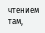чтением там,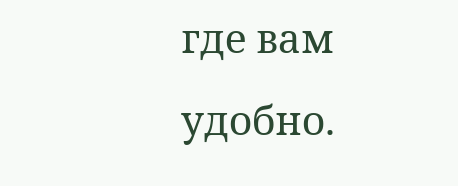где вам удобно.